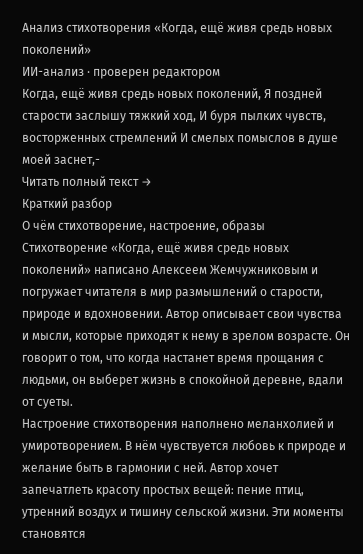Анализ стихотворения «Когда, ещё живя средь новых поколений»
ИИ-анализ · проверен редактором
Когда, ещё живя средь новых поколений, Я поздней старости заслышу тяжкий ход, И буря пылких чувств, восторженных стремлений И смелых помыслов в душе моей заснет,-
Читать полный текст →
Краткий разбор
О чём стихотворение, настроение, образы
Стихотворение «Когда, ещё живя средь новых поколений» написано Алексеем Жемчужниковым и погружает читателя в мир размышлений о старости, природе и вдохновении. Автор описывает свои чувства и мысли, которые приходят к нему в зрелом возрасте. Он говорит о том, что когда настанет время прощания с людьми, он выберет жизнь в спокойной деревне, вдали от суеты.
Настроение стихотворения наполнено меланхолией и умиротворением. В нём чувствуется любовь к природе и желание быть в гармонии с ней. Автор хочет запечатлеть красоту простых вещей: пение птиц, утренний воздух и тишину сельской жизни. Эти моменты становятся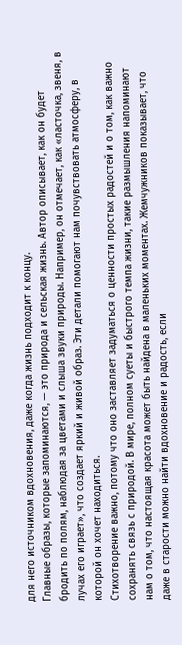для него источником вдохновения, даже когда жизнь подходит к концу.
Главные образы, которые запоминаются, — это природа и сельская жизнь. Автор описывает, как он будет бродить по полям, наблюдая за цветами и слыша звуки природы. Например, он отмечает, как «ласточка, звеня, в лучах его играет», что создает яркий и живой образ. Эти детали помогают нам почувствовать атмосферу, в которой он хочет находиться.
Стихотворение важно, потому что оно заставляет задуматься о ценности простых радостей и о том, как важно сохранять связь с природой. В мире, полном суеты и быстрого темпа жизни, такие размышления напоминают нам о том, что настоящая красота может быть найдена в маленьких моментах. Жемчужников показывает, что даже в старости можно найти вдохновение и радость, если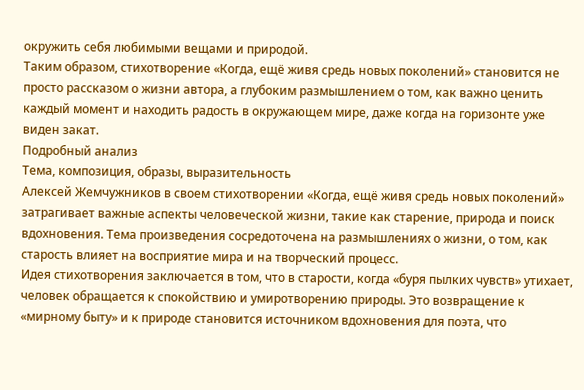окружить себя любимыми вещами и природой.
Таким образом, стихотворение «Когда, ещё живя средь новых поколений» становится не просто рассказом о жизни автора, а глубоким размышлением о том, как важно ценить каждый момент и находить радость в окружающем мире, даже когда на горизонте уже виден закат.
Подробный анализ
Тема, композиция, образы, выразительность
Алексей Жемчужников в своем стихотворении «Когда, ещё живя средь новых поколений» затрагивает важные аспекты человеческой жизни, такие как старение, природа и поиск вдохновения. Тема произведения сосредоточена на размышлениях о жизни, о том, как старость влияет на восприятие мира и на творческий процесс.
Идея стихотворения заключается в том, что в старости, когда «буря пылких чувств» утихает, человек обращается к спокойствию и умиротворению природы. Это возвращение к «мирному быту» и к природе становится источником вдохновения для поэта, что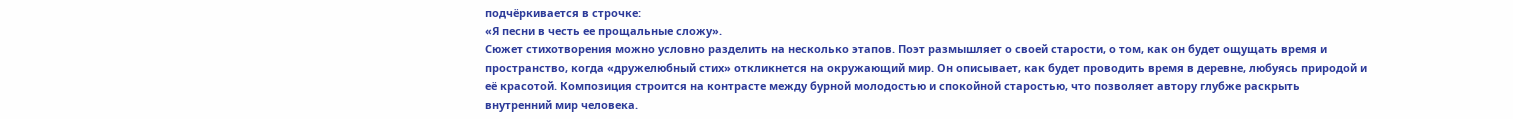подчёркивается в строчке:
«Я песни в честь ее прощальные сложу».
Сюжет стихотворения можно условно разделить на несколько этапов. Поэт размышляет о своей старости, о том, как он будет ощущать время и пространство, когда «дружелюбный стих» откликнется на окружающий мир. Он описывает, как будет проводить время в деревне, любуясь природой и её красотой. Композиция строится на контрасте между бурной молодостью и спокойной старостью, что позволяет автору глубже раскрыть внутренний мир человека.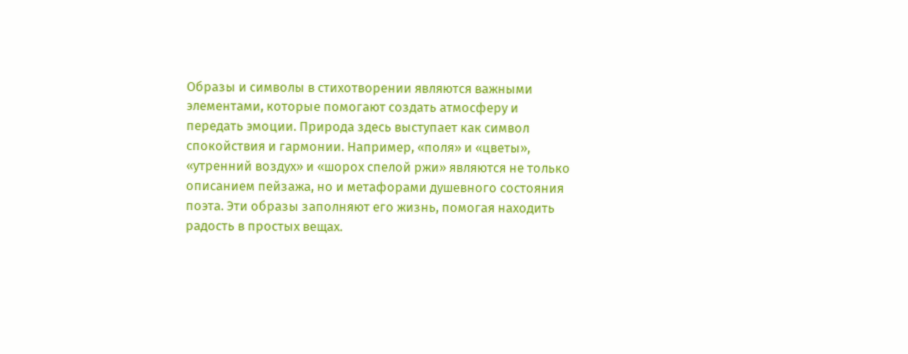Образы и символы в стихотворении являются важными элементами, которые помогают создать атмосферу и передать эмоции. Природа здесь выступает как символ спокойствия и гармонии. Например, «поля» и «цветы», «утренний воздух» и «шорох спелой ржи» являются не только описанием пейзажа, но и метафорами душевного состояния поэта. Эти образы заполняют его жизнь, помогая находить радость в простых вещах.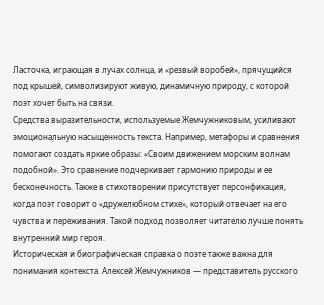Ласточка, играющая в лучах солнца, и «резвый воробей», прячущийся под крышей, символизируют живую, динамичную природу, с которой поэт хочет быть на связи.
Средства выразительности, используемые Жемчужниковым, усиливают эмоциональную насыщенность текста. Например, метафоры и сравнения помогают создать яркие образы: «Своим движением морским волнам подобной». Это сравнение подчеркивает гармонию природы и ее бесконечность. Также в стихотворении присутствует персонфикация, когда поэт говорит о «дружелюбном стихе», который отвечает на его чувства и переживания. Такой подход позволяет читателю лучше понять внутренний мир героя.
Историческая и биографическая справка о поэте также важна для понимания контекста. Алексей Жемчужников — представитель русского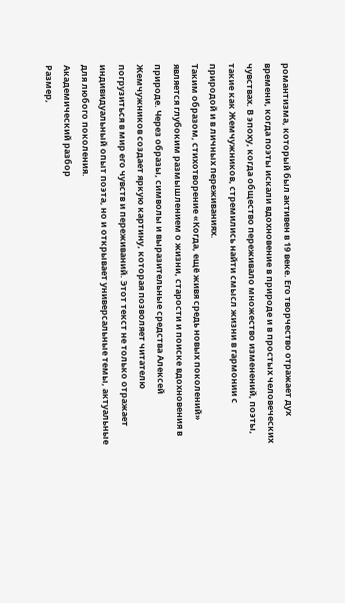романтизма, который был активен в 19 веке. Его творчество отражает дух времени, когда поэты искали вдохновение в природе и в простых человеческих чувствах. В эпоху, когда общество переживало множество изменений, поэты, такие как Жемчужников, стремились найти смысл жизни в гармонии с природой и в личных переживаниях.
Таким образом, стихотворение «Когда, ещё живя средь новых поколений» является глубоким размышлением о жизни, старости и поиске вдохновения в природе. Через образы, символы и выразительные средства Алексей Жемчужников создает яркую картину, которая позволяет читателю погрузиться в мир его чувств и переживаний. Этот текст не только отражает индивидуальный опыт поэта, но и открывает универсальные темы, актуальные для любого поколения.
Академический разбор
Размер,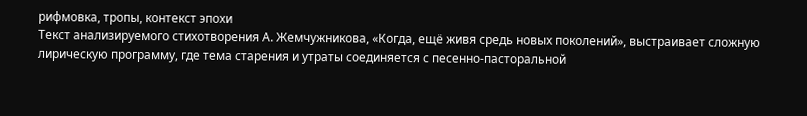рифмовка, тропы, контекст эпохи
Текст анализируемого стихотворения А. Жемчужникова, «Когда, ещё живя средь новых поколений», выстраивает сложную лирическую программу, где тема старения и утраты соединяется с песенно-пасторальной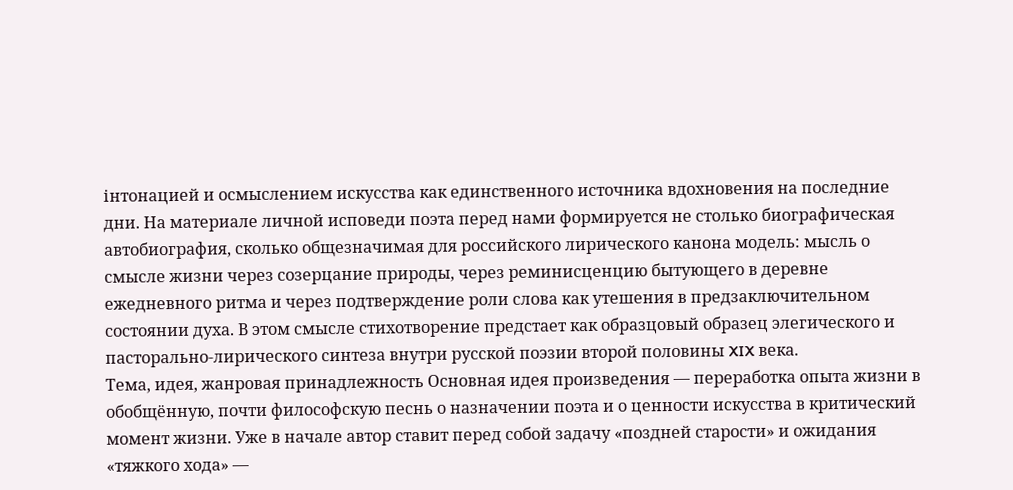інтонацией и осмыслением искусства как единственного источника вдохновения на последние дни. На материале личной исповеди поэта перед нами формируется не столько биографическая автобиография, сколько общезначимая для российского лирического канона модель: мысль о смысле жизни через созерцание природы, через реминисценцию бытующего в деревне ежедневного ритма и через подтверждение роли слова как утешения в предзаключительном состоянии духа. В этом смысле стихотворение предстает как образцовый образец элегического и пасторально-лирического синтеза внутри русской поэзии второй половины XIX века.
Tема, идея, жанровая принадлежность Основная идея произведения — переработка опыта жизни в обобщённую, почти философскую песнь о назначении поэта и о ценности искусства в критический момент жизни. Уже в начале автор ставит перед собой задачу «поздней старости» и ожидания «тяжкого хода» —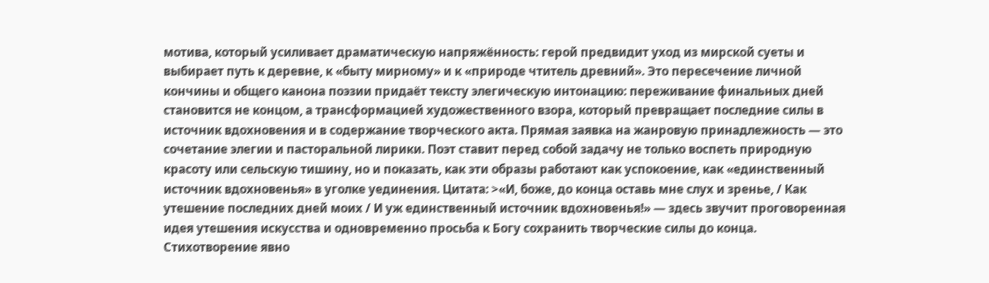мотива, который усиливает драматическую напряжённость: герой предвидит уход из мирской суеты и выбирает путь к деревне, к «быту мирному» и к «природе чтитель древний». Это пересечение личной кончины и общего канона поэзии придаёт тексту элегическую интонацию: переживание финальных дней становится не концом, а трансформацией художественного взора, который превращает последние силы в источник вдохновения и в содержание творческого акта. Прямая заявка на жанровую принадлежность — это сочетание элегии и пасторальной лирики. Поэт ставит перед собой задачу не только воспеть природную красоту или сельскую тишину, но и показать, как эти образы работают как успокоение, как «единственный источник вдохновенья» в уголке уединения. Цитата: >«И, боже, до конца оставь мне слух и зренье, / Как утешение последних дней моих / И уж единственный источник вдохновенья!» — здесь звучит проговоренная идея утешения искусства и одновременно просьба к Богу сохранить творческие силы до конца.
Стихотворение явно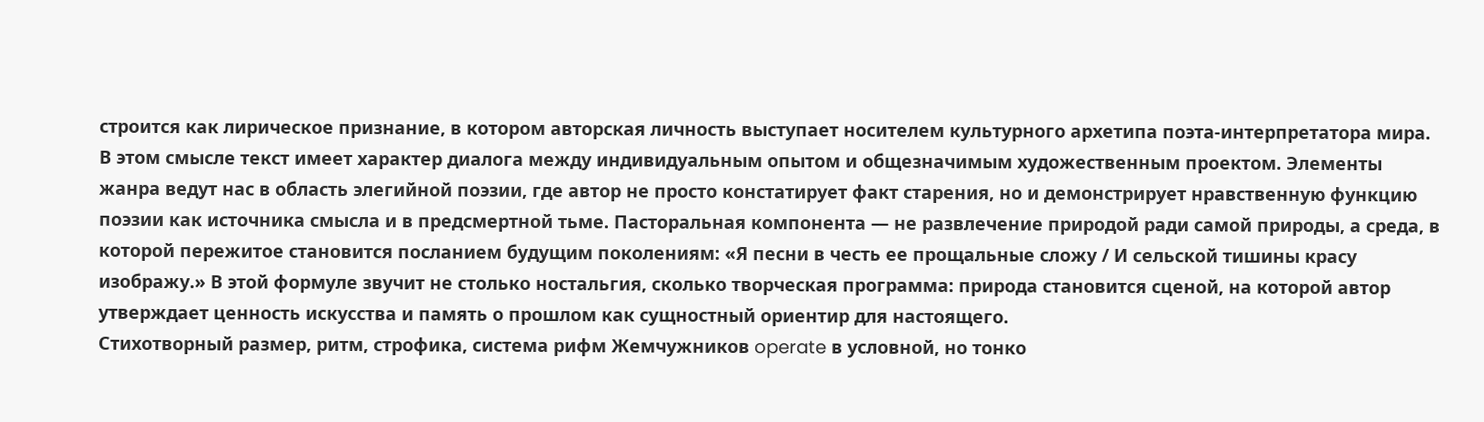строится как лирическое признание, в котором авторская личность выступает носителем культурного архетипа поэта-интерпретатора мира. В этом смысле текст имеет характер диалога между индивидуальным опытом и общезначимым художественным проектом. Элементы жанра ведут нас в область элегийной поэзии, где автор не просто констатирует факт старения, но и демонстрирует нравственную функцию поэзии как источника смысла и в предсмертной тьме. Пасторальная компонента — не развлечение природой ради самой природы, а среда, в которой пережитое становится посланием будущим поколениям: «Я песни в честь ее прощальные сложу / И сельской тишины красу изображу.» В этой формуле звучит не столько ностальгия, сколько творческая программа: природа становится сценой, на которой автор утверждает ценность искусства и память о прошлом как сущностный ориентир для настоящего.
Стихотворный размер, ритм, строфика, система рифм Жемчужников operate в условной, но тонко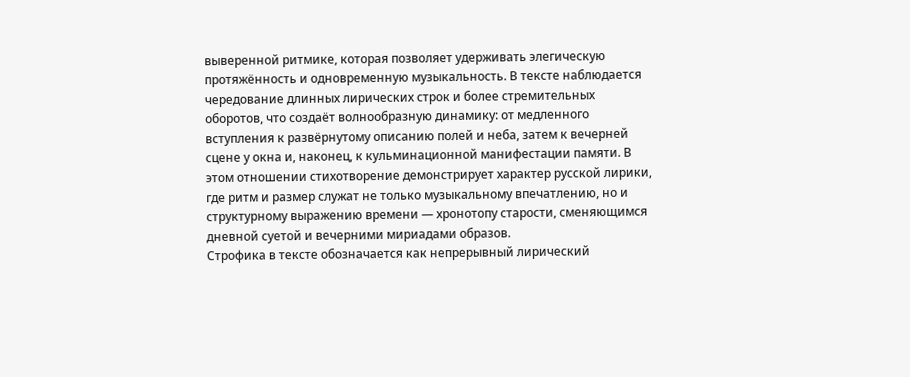выверенной ритмике, которая позволяет удерживать элегическую протяжённость и одновременную музыкальность. В тексте наблюдается чередование длинных лирических строк и более стремительных оборотов, что создаёт волнообразную динамику: от медленного вступления к развёрнутому описанию полей и неба, затем к вечерней сцене у окна и, наконец, к кульминационной манифестации памяти. В этом отношении стихотворение демонстрирует характер русской лирики, где ритм и размер служат не только музыкальному впечатлению, но и структурному выражению времени — хронотопу старости, сменяющимся дневной суетой и вечерними мириадами образов.
Строфика в тексте обозначается как непрерывный лирический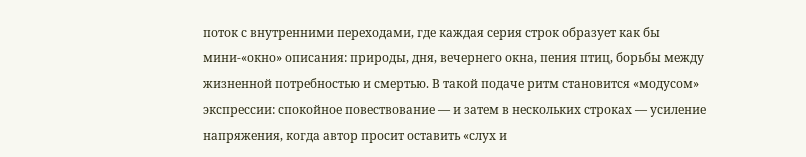поток с внутренними переходами, где каждая серия строк образует как бы мини-«окно» описания: природы, дня, вечернего окна, пения птиц, борьбы между жизненной потребностью и смертью. В такой подаче ритм становится «модусом» экспрессии: спокойное повествование — и затем в нескольких строках — усиление напряжения, когда автор просит оставить «слух и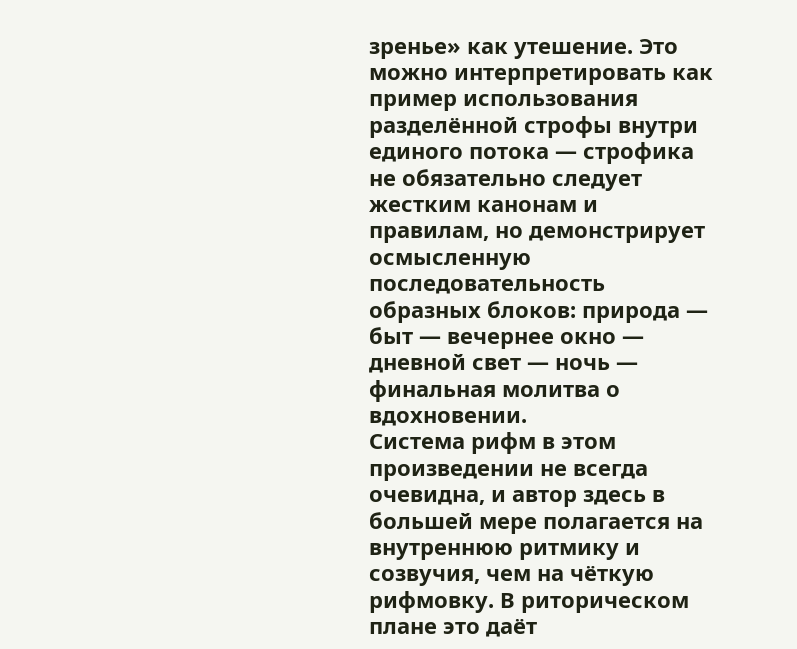зренье» как утешение. Это можно интерпретировать как пример использования разделённой строфы внутри единого потока — строфика не обязательно следует жестким канонам и правилам, но демонстрирует осмысленную последовательность образных блоков: природа — быт — вечернее окно — дневной свет — ночь — финальная молитва о вдохновении.
Система рифм в этом произведении не всегда очевидна, и автор здесь в большей мере полагается на внутреннюю ритмику и созвучия, чем на чёткую рифмовку. В риторическом плане это даёт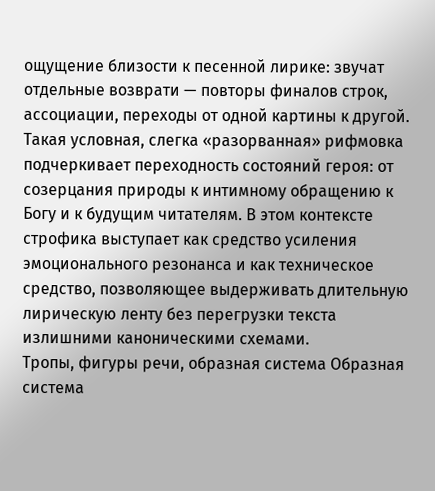ощущение близости к песенной лирике: звучат отдельные возврати — повторы финалов строк, ассоциации, переходы от одной картины к другой. Такая условная, слегка «разорванная» рифмовка подчеркивает переходность состояний героя: от созерцания природы к интимному обращению к Богу и к будущим читателям. В этом контексте строфика выступает как средство усиления эмоционального резонанса и как техническое средство, позволяющее выдерживать длительную лирическую ленту без перегрузки текста излишними каноническими схемами.
Тропы, фигуры речи, образная система Образная система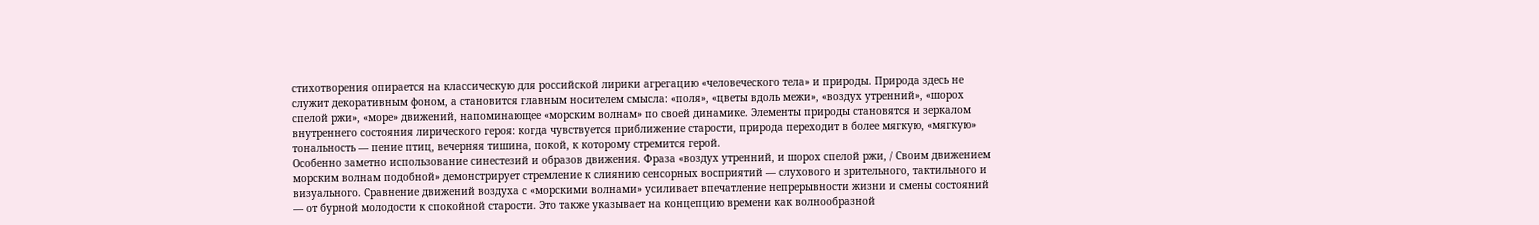стихотворения опирается на классическую для российской лирики агрегацию «человеческого тела» и природы. Природа здесь не служит декоративным фоном, а становится главным носителем смысла: «поля», «цветы вдоль межи», «воздух утренний», «шорох спелой ржи», «море» движений, напоминающее «морским волнам» по своей динамике. Элементы природы становятся и зеркалом внутреннего состояния лирического героя: когда чувствуется приближение старости, природа переходит в более мягкую, «мягкую» тональность — пение птиц, вечерняя тишина, покой, к которому стремится герой.
Особенно заметно использование синестезий и образов движения. Фраза «воздух утренний, и шорох спелой ржи, / Своим движением морским волнам подобной» демонстрирует стремление к слиянию сенсорных восприятий — слухового и зрительного, тактильного и визуального. Сравнение движений воздуха с «морскими волнами» усиливает впечатление непрерывности жизни и смены состояний — от бурной молодости к спокойной старости. Это также указывает на концепцию времени как волнообразной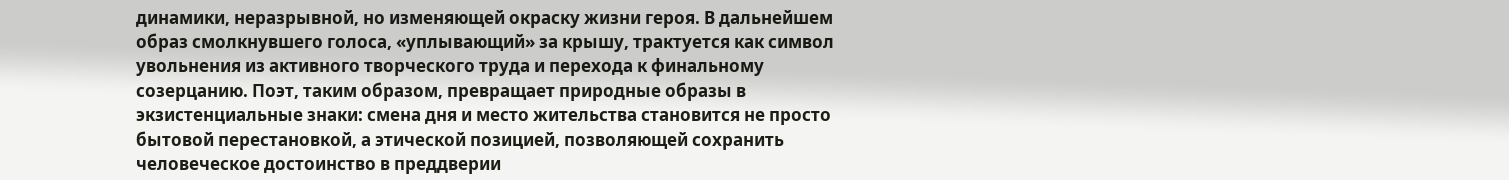динамики, неразрывной, но изменяющей окраску жизни героя. В дальнейшем образ смолкнувшего голоса, «уплывающий» за крышу, трактуется как символ увольнения из активного творческого труда и перехода к финальному созерцанию. Поэт, таким образом, превращает природные образы в экзистенциальные знаки: смена дня и место жительства становится не просто бытовой перестановкой, а этической позицией, позволяющей сохранить человеческое достоинство в преддверии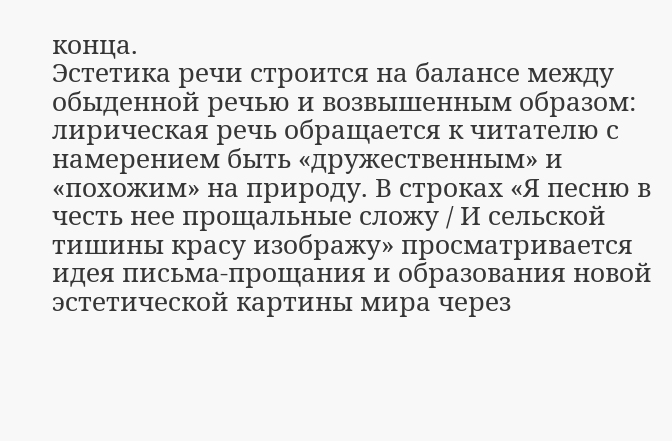конца.
Эстетика речи строится на балансе между обыденной речью и возвышенным образом: лирическая речь обращается к читателю с намерением быть «дружественным» и «похожим» на природу. В строках «Я песню в честь нее прощальные сложу / И сельской тишины красу изображу» просматривается идея письма-прощания и образования новой эстетической картины мира через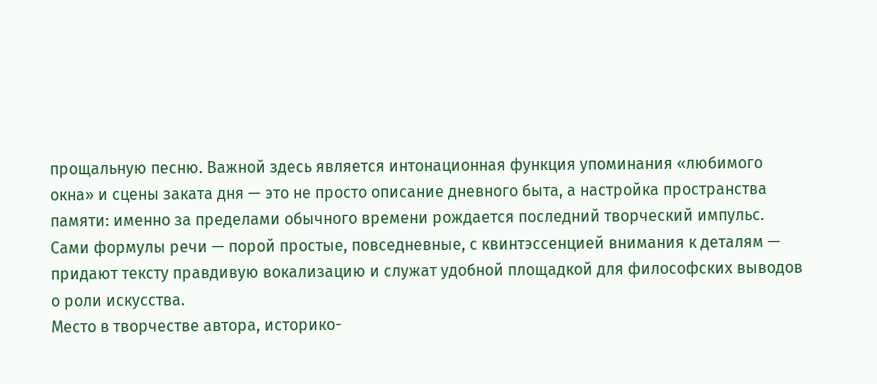прощальную песню. Важной здесь является интонационная функция упоминания «любимого окна» и сцены заката дня — это не просто описание дневного быта, а настройка пространства памяти: именно за пределами обычного времени рождается последний творческий импульс. Сами формулы речи — порой простые, повседневные, с квинтэссенцией внимания к деталям — придают тексту правдивую вокализацию и служат удобной площадкой для философских выводов о роли искусства.
Место в творчестве автора, историко-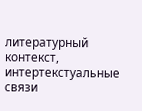литературный контекст, интертекстуальные связи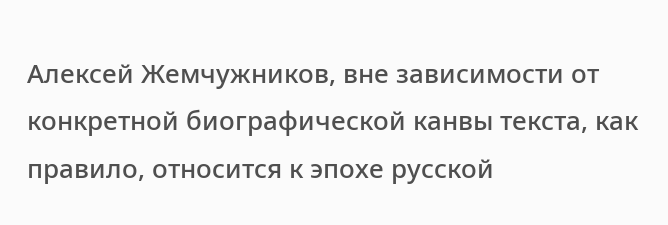Алексей Жемчужников, вне зависимости от конкретной биографической канвы текста, как правило, относится к эпохе русской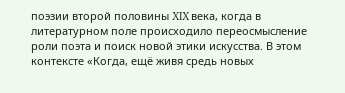поэзии второй половины XIX века, когда в литературном поле происходило переосмысление роли поэта и поиск новой этики искусства. В этом контексте «Когда, ещё живя средь новых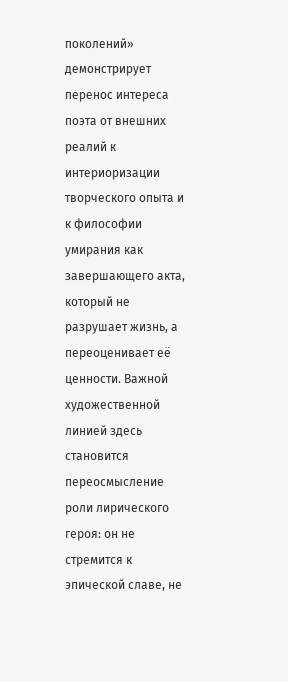поколений» демонстрирует перенос интереса поэта от внешних реалий к интериоризации творческого опыта и к философии умирания как завершающего акта, который не разрушает жизнь, а переоценивает её ценности. Важной художественной линией здесь становится переосмысление роли лирического героя: он не стремится к эпической славе, не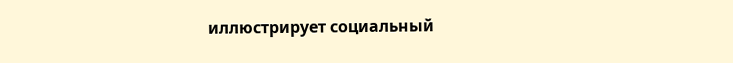иллюстрирует социальный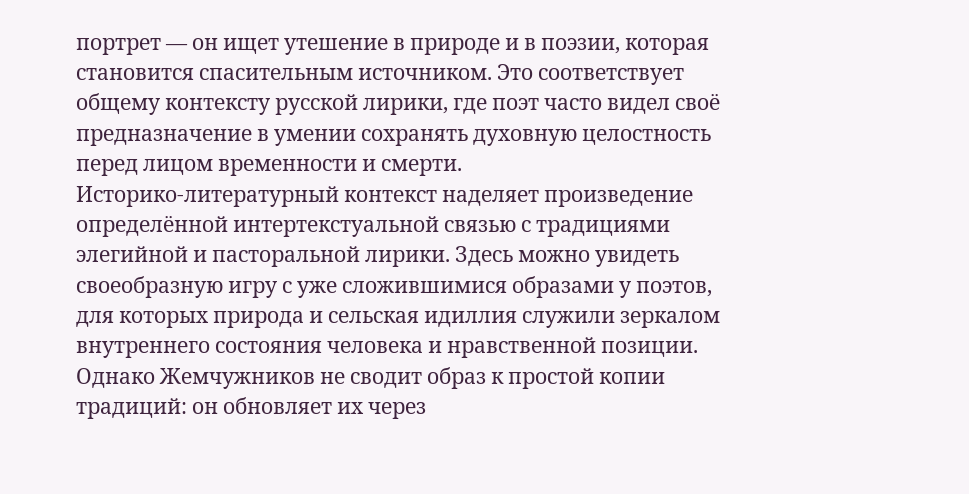портрет — он ищет утешение в природе и в поэзии, которая становится спасительным источником. Это соответствует общему контексту русской лирики, где поэт часто видел своё предназначение в умении сохранять духовную целостность перед лицом временности и смерти.
Историко-литературный контекст наделяет произведение определённой интертекстуальной связью с традициями элегийной и пасторальной лирики. Здесь можно увидеть своеобразную игру с уже сложившимися образами у поэтов, для которых природа и сельская идиллия служили зеркалом внутреннего состояния человека и нравственной позиции. Однако Жемчужников не сводит образ к простой копии традиций: он обновляет их через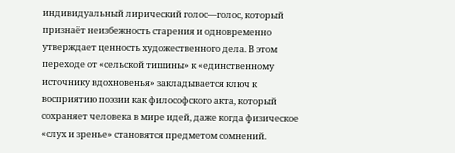индивидуальный лирический голос—голос, который признаёт неизбежность старения и одновременно утверждает ценность художественного дела. В этом переходе от «сельской тишины» к «единственному источнику вдохновенья» закладывается ключ к восприятию поэзии как философского акта, который сохраняет человека в мире идей, даже когда физическое «слух и зренье» становятся предметом сомнений.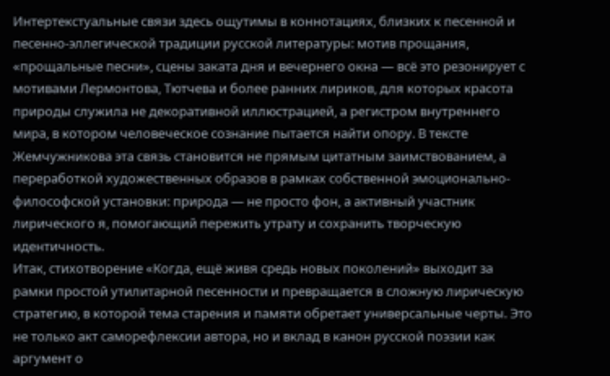Интертекстуальные связи здесь ощутимы в коннотациях, близких к песенной и песенно-эллегической традиции русской литературы: мотив прощания, «прощальные песни», сцены заката дня и вечернего окна — всё это резонирует с мотивами Лермонтова, Тютчева и более ранних лириков, для которых красота природы служила не декоративной иллюстрацией, а регистром внутреннего мира, в котором человеческое сознание пытается найти опору. В тексте Жемчужникова эта связь становится не прямым цитатным заимствованием, а переработкой художественных образов в рамках собственной эмоционально-философской установки: природа — не просто фон, а активный участник лирического я, помогающий пережить утрату и сохранить творческую идентичность.
Итак, стихотворение «Когда, ещё живя средь новых поколений» выходит за рамки простой утилитарной песенности и превращается в сложную лирическую стратегию, в которой тема старения и памяти обретает универсальные черты. Это не только акт саморефлексии автора, но и вклад в канон русской поэзии как аргумент о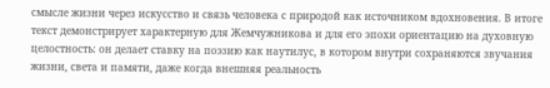смысле жизни через искусство и связь человека с природой как источником вдохновения. В итоге текст демонстрирует характерную для Жемчужникова и для его эпохи ориентацию на духовную целостность: он делает ставку на поэзию как наутилус, в котором внутри сохраняются звучания жизни, света и памяти, даже когда внешняя реальность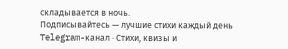складывается в ночь.
Подписывайтесь — лучшие стихи каждый день
Telegram-канал · Стихи, квизы и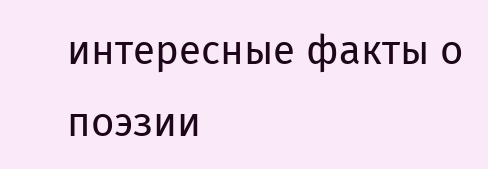интересные факты о поэзии